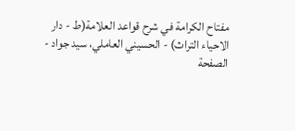مفتاح الکرامة في شرح قواعد العلامة(ط - دار الاحیاء التراث) - الحسیني العاملي، سید جواد - الصفحة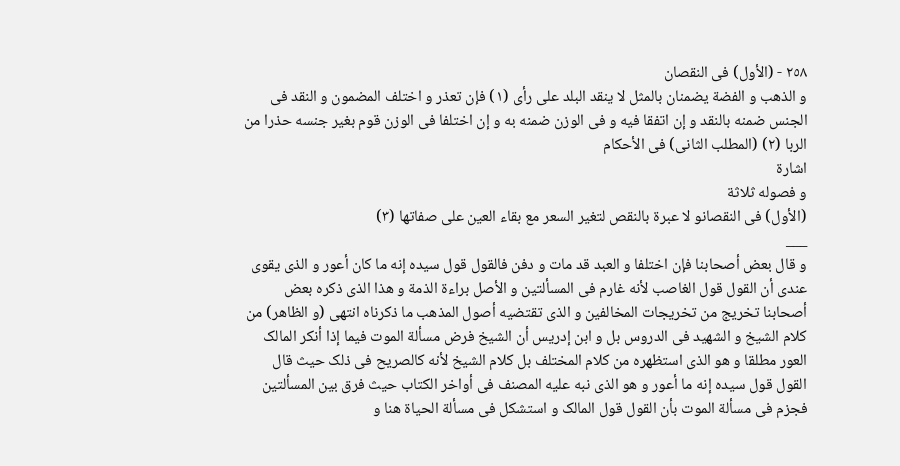٢٥٨ - (الأول) فی النقصان
و الذهب و الفضة یضمنان بالمثل لا ینقد البلد علی رأی (١) فإن تعذر و اختلف المضمون و النقد فی الجنس ضمنه بالنقد و إن اتفقا فیه و فی الوزن ضمنه به و إن اختلفا فی الوزن قوم بغیر جنسه حذرا من الربا (٢) (المطلب الثانی) فی الأحکام
اشارة
و فصوله ثلاثة
(الأول) فی النقصانو لا عبرة بالنقص لتغیر السعر مع بقاء العین علی صفاتها (٣)
___
و قال بعض أصحابنا فإن اختلفا و العبد قد مات و دفن فالقول قول سیده إنه ما کان أعور و الذی یقوی عندی أن القول قول الغاصب لأنه غارم فی المسألتین و الأصل براءة الذمة و هذا الذی ذکره بعض أصحابنا تخریج من تخریجات المخالفین و الذی تقتضیه أصول المذهب ما ذکرناه انتهی (و الظاهر) من کلام الشیخ و الشهید فی الدروس بل و ابن إدریس أن الشیخ فرض مسألة الموت فیما إذا أنکر المالک العور مطلقا و هو الذی استظهره من کلام المختلف بل کلام الشیخ لأنه کالصریح فی ذلک حیث قال القول قول سیده إنه ما أعور و هو الذی نبه علیه المصنف فی أواخر الکتاب حیث فرق بین المسألتین فجزم فی مسألة الموت بأن القول قول المالک و استشکل فی مسألة الحیاة هنا و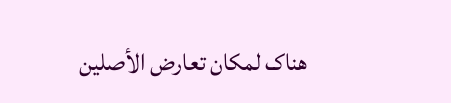هناک لمکان تعارض الأصلین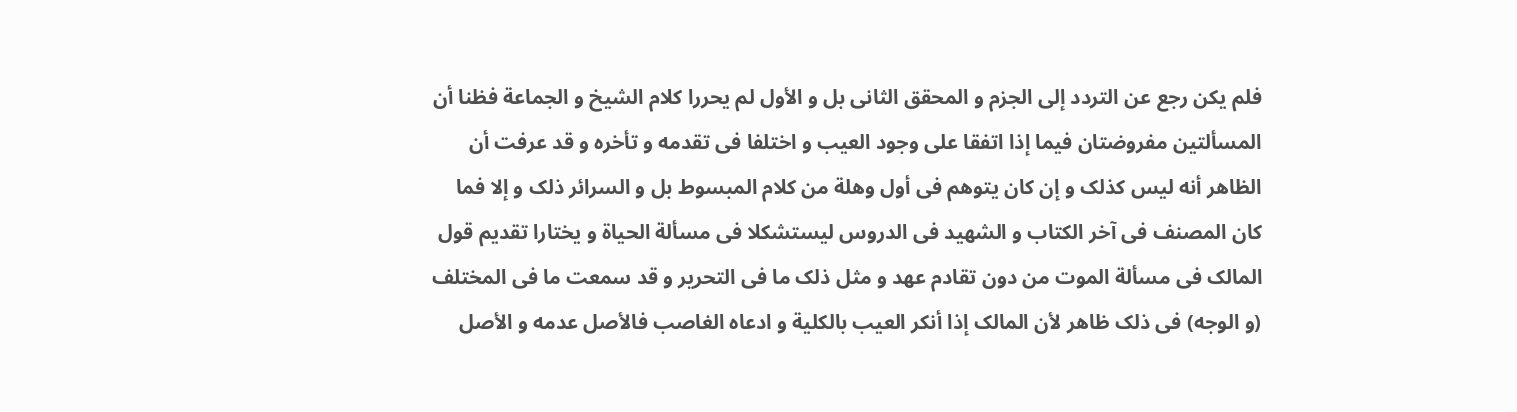فلم یکن رجع عن التردد إلی الجزم و المحقق الثانی بل و الأول لم یحررا کلام الشیخ و الجماعة فظنا أن المسألتین مفروضتان فیما إذا اتفقا علی وجود العیب و اختلفا فی تقدمه و تأخره و قد عرفت أن الظاهر أنه لیس کذلک و إن کان یتوهم فی أول وهلة من کلام المبسوط بل و السرائر ذلک و إلا فما کان المصنف فی آخر الکتاب و الشهید فی الدروس لیستشکلا فی مسألة الحیاة و یختارا تقدیم قول المالک فی مسألة الموت من دون تقادم عهد و مثل ذلک ما فی التحریر و قد سمعت ما فی المختلف (و الوجه) فی ذلک ظاهر لأن المالک إذا أنکر العیب بالکلیة و ادعاه الغاصب فالأصل عدمه و الأصل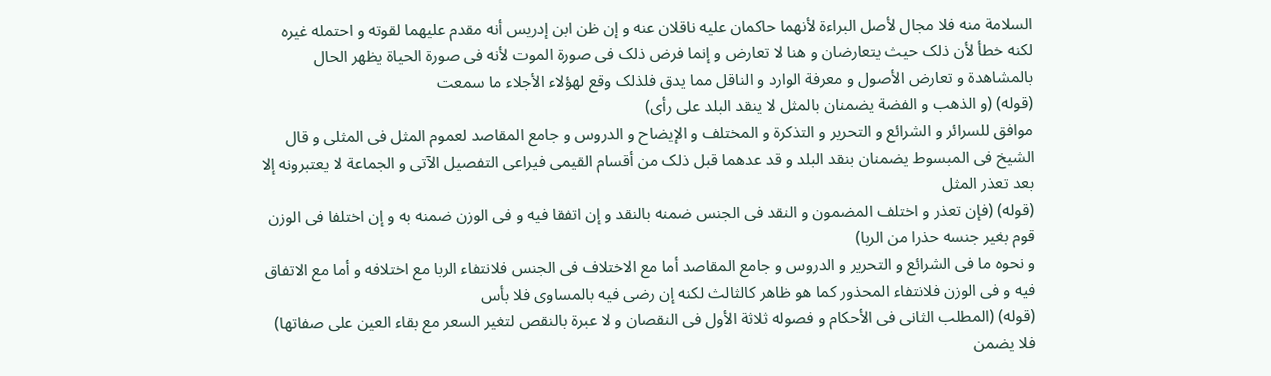السلامة منه فلا مجال لأصل البراءة لأنهما حاکمان علیه ناقلان عنه و إن ظن ابن إدریس أنه مقدم علیهما لقوته و احتمله غیره لکنه خطأ لأن ذلک حیث یتعارضان و هنا لا تعارض و إنما فرض ذلک فی صورة الموت لأنه فی صورة الحیاة یظهر الحال بالمشاهدة و تعارض الأصول و معرفة الوارد و الناقل مما یدق فلذلک وقع لهؤلاء الأجلاء ما سمعت
(قوله) (و الذهب و الفضة یضمنان بالمثل لا ینقد البلد علی رأی)
موافق للسرائر و الشرائع و التحریر و التذکرة و المختلف و الإیضاح و الدروس و جامع المقاصد لعموم المثل فی المثلی و قال الشیخ فی المبسوط یضمنان بنقد البلد و قد عدهما قبل ذلک من أقسام القیمی فیراعی التفصیل الآتی و الجماعة لا یعتبرونه إلا بعد تعذر المثل
(قوله) (فإن تعذر و اختلف المضمون و النقد فی الجنس ضمنه بالنقد و إن اتفقا فیه و فی الوزن ضمنه به و إن اختلفا فی الوزن قوم بغیر جنسه حذرا من الربا)
و نحوه ما فی الشرائع و التحریر و الدروس و جامع المقاصد أما مع الاختلاف فی الجنس فلانتفاء الربا مع اختلافه و أما مع الاتفاق فیه و فی الوزن فلانتفاء المحذور کما هو ظاهر کالثالث لکنه إن رضی فیه بالمساوی فلا بأس
(قوله) (المطلب الثانی فی الأحکام و فصوله ثلاثة الأول فی النقصان و لا عبرة بالنقص لتغیر السعر مع بقاء العین علی صفاتها)
فلا یضمن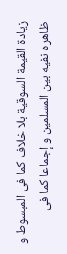زیادة القیمة السوقیة بلا خلاف کما فی المبسوط و ظاهره نفیه بین المسلمین و إجماعا کما فی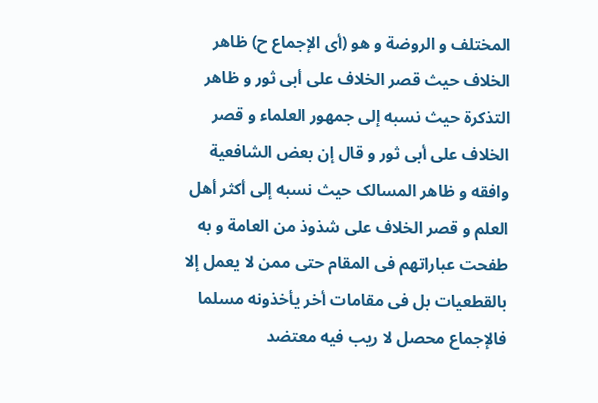المختلف و الروضة و هو (أی الإجماع ح) ظاهر الخلاف حیث قصر الخلاف علی أبی ثور و ظاهر التذکرة حیث نسبه إلی جمهور العلماء و قصر الخلاف علی أبی ثور و قال إن بعض الشافعیة وافقه و ظاهر المسالک حیث نسبه إلی أکثر أهل العلم و قصر الخلاف علی شذوذ من العامة و به طفحت عباراتهم فی المقام حتی ممن لا یعمل إلا بالقطعیات بل فی مقامات أخر یأخذونه مسلما فالإجماع محصل لا ریب فیه معتضد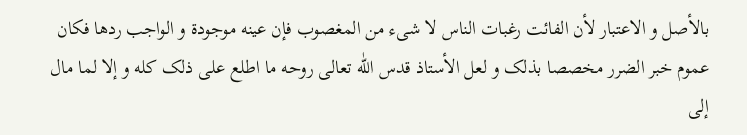بالأصل و الاعتبار لأن الفائت رغبات الناس لا شیء من المغصوب فإن عینه موجودة و الواجب ردها فکان عموم خبر الضرر مخصصا بذلک و لعل الأستاذ قدس اللّٰه تعالی روحه ما اطلع علی ذلک کله و إلا لما مال إلی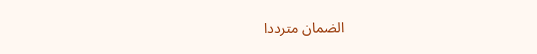الضمان مترددا